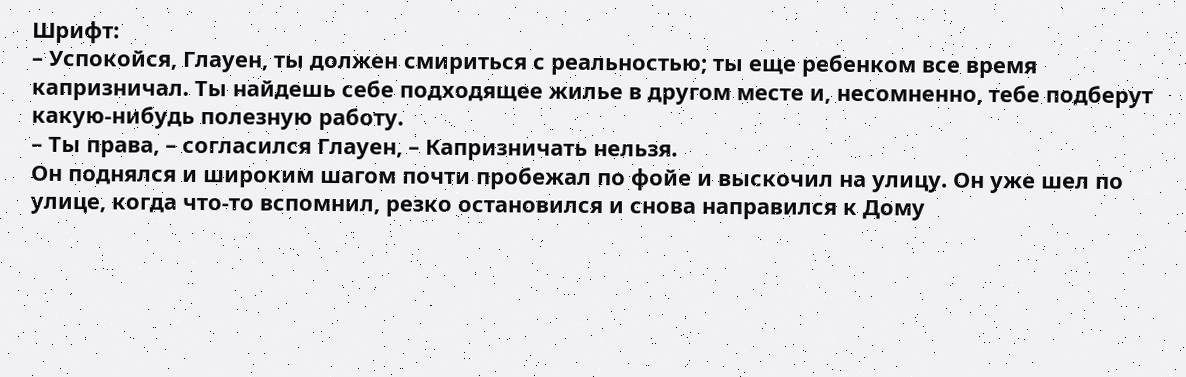Шрифт:
– Успокойся, Глауен, ты должен смириться с реальностью; ты еще ребенком все время капризничал. Ты найдешь себе подходящее жилье в другом месте и, несомненно, тебе подберут какую-нибудь полезную работу.
– Ты права, – согласился Глауен, – Капризничать нельзя.
Он поднялся и широким шагом почти пробежал по фойе и выскочил на улицу. Он уже шел по улице, когда что-то вспомнил, резко остановился и снова направился к Дому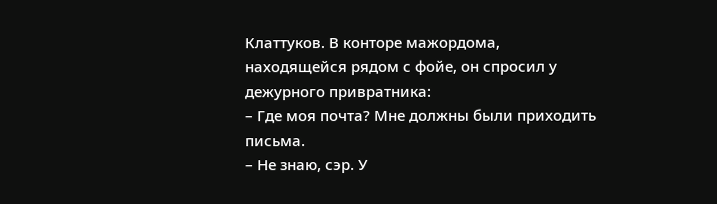Клаттуков. В конторе мажордома, находящейся рядом с фойе, он спросил у дежурного привратника:
– Где моя почта? Мне должны были приходить письма.
– Не знаю, сэр. У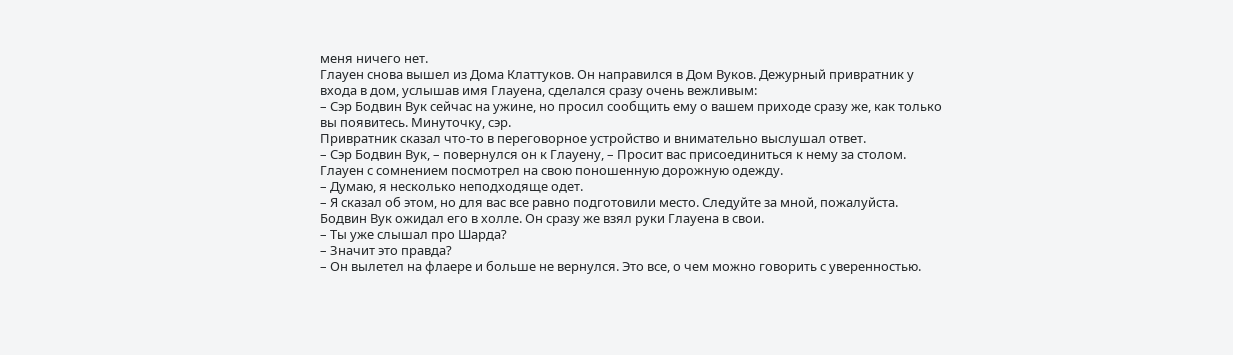меня ничего нет.
Глауен снова вышел из Дома Клаттуков. Он направился в Дом Вуков. Дежурный привратник у входа в дом, услышав имя Глауена, сделался сразу очень вежливым:
– Сэр Бодвин Вук сейчас на ужине, но просил сообщить ему о вашем приходе сразу же, как только вы появитесь. Минуточку, сэр.
Привратник сказал что-то в переговорное устройство и внимательно выслушал ответ.
– Сэр Бодвин Вук, – повернулся он к Глауену, – Просит вас присоединиться к нему за столом.
Глауен с сомнением посмотрел на свою поношенную дорожную одежду.
– Думаю, я несколько неподходяще одет.
– Я сказал об этом, но для вас все равно подготовили место. Следуйте за мной, пожалуйста.
Бодвин Вук ожидал его в холле. Он сразу же взял руки Глауена в свои.
– Ты уже слышал про Шарда?
– Значит это правда?
– Он вылетел на флаере и больше не вернулся. Это все, о чем можно говорить с уверенностью.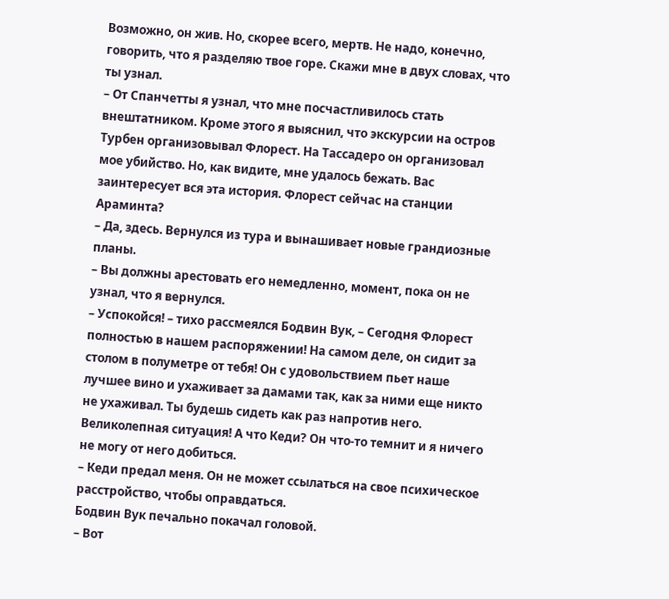Возможно, он жив. Но, скорее всего, мертв. Не надо, конечно, говорить, что я разделяю твое горе. Скажи мне в двух словах, что ты узнал.
– От Спанчетты я узнал, что мне посчастливилось стать внештатником. Кроме этого я выяснил, что экскурсии на остров Турбен организовывал Флорест. На Тассадеро он организовал мое убийство. Но, как видите, мне удалось бежать. Вас заинтересует вся эта история. Флорест сейчас на станции Араминта?
– Да, здесь. Вернулся из тура и вынашивает новые грандиозные планы.
– Вы должны арестовать его немедленно, момент, пока он не узнал, что я вернулся.
– Успокойся! – тихо рассмеялся Бодвин Вук, – Сегодня Флорест полностью в нашем распоряжении! На самом деле, он сидит за столом в полуметре от тебя! Он с удовольствием пьет наше лучшее вино и ухаживает за дамами так, как за ними еще никто не ухаживал. Ты будешь сидеть как раз напротив него. Великолепная ситуация! А что Кеди? Он что-то темнит и я ничего не могу от него добиться.
– Кеди предал меня. Он не может ссылаться на свое психическое расстройство, чтобы оправдаться.
Бодвин Вук печально покачал головой.
– Вот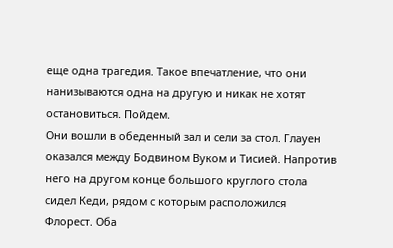еще одна трагедия. Такое впечатление, что они нанизываются одна на другую и никак не хотят остановиться. Пойдем.
Они вошли в обеденный зал и сели за стол. Глауен оказался между Бодвином Вуком и Тисией. Напротив него на другом конце большого круглого стола сидел Кеди, рядом с которым расположился Флорест. Оба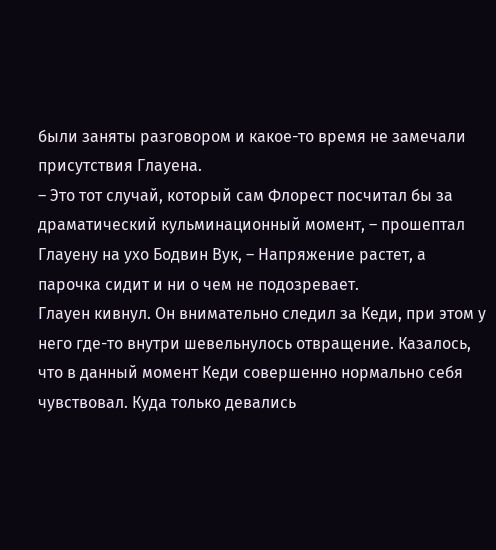были заняты разговором и какое-то время не замечали присутствия Глауена.
– Это тот случай, который сам Флорест посчитал бы за драматический кульминационный момент, – прошептал Глауену на ухо Бодвин Вук, – Напряжение растет, а парочка сидит и ни о чем не подозревает.
Глауен кивнул. Он внимательно следил за Кеди, при этом у него где-то внутри шевельнулось отвращение. Казалось, что в данный момент Кеди совершенно нормально себя чувствовал. Куда только девались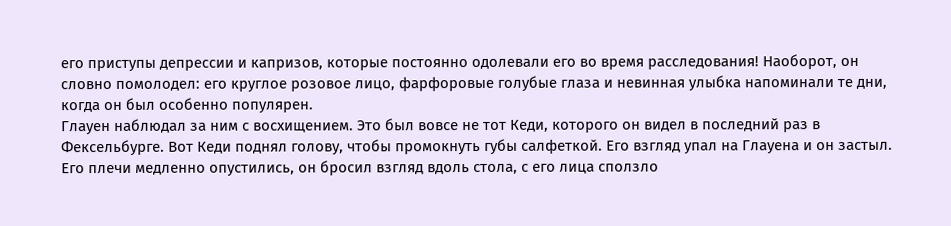его приступы депрессии и капризов, которые постоянно одолевали его во время расследования! Наоборот, он словно помолодел: его круглое розовое лицо, фарфоровые голубые глаза и невинная улыбка напоминали те дни, когда он был особенно популярен.
Глауен наблюдал за ним с восхищением. Это был вовсе не тот Кеди, которого он видел в последний раз в Фексельбурге. Вот Кеди поднял голову, чтобы промокнуть губы салфеткой. Его взгляд упал на Глауена и он застыл. Его плечи медленно опустились, он бросил взгляд вдоль стола, с его лица сползло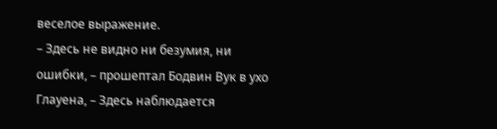веселое выражение.
– Здесь не видно ни безумия, ни ошибки, – прошептал Бодвин Вук в ухо Глауена, – Здесь наблюдается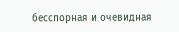бесспорная и очевидная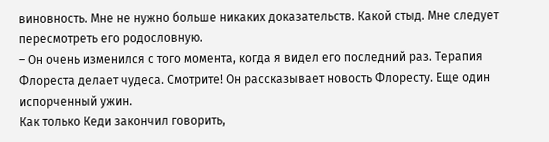виновность. Мне не нужно больше никаких доказательств. Какой стыд. Мне следует пересмотреть его родословную.
– Он очень изменился с того момента, когда я видел его последний раз. Терапия Флореста делает чудеса. Смотрите! Он рассказывает новость Флоресту. Еще один испорченный ужин.
Как только Кеди закончил говорить,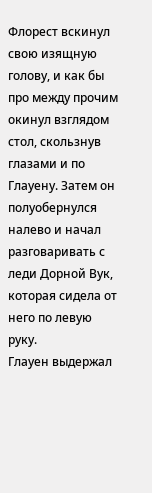Флорест вскинул свою изящную голову, и как бы про между прочим окинул взглядом стол, скользнув глазами и по Глауену. Затем он полуобернулся налево и начал разговаривать с леди Дорной Вук, которая сидела от него по левую руку.
Глауен выдержал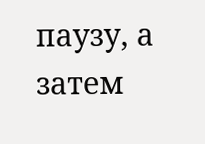паузу, а затем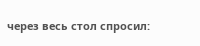через весь стол спросил: